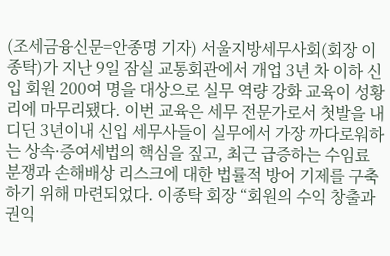(조세금융신문=안종명 기자) 서울지방세무사회(회장 이종탁)가 지난 9일 잠실 교통회관에서 개업 3년 차 이하 신입 회원 200여 명을 대상으로 실무 역량 강화 교육이 성황리에 마무리됐다. 이번 교육은 세무 전문가로서 첫발을 내디딘 3년이내 신입 세무사들이 실무에서 가장 까다로워하는 상속·증여세법의 핵심을 짚고, 최근 급증하는 수임료 분쟁과 손해배상 리스크에 대한 법률적 방어 기제를 구축하기 위해 마련되었다. 이종탁 회장 “회원의 수익 창출과 권익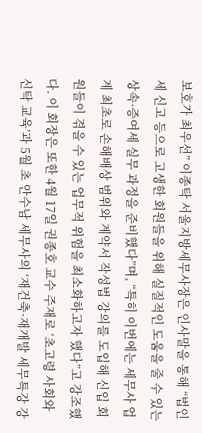보호가 최우선” 이종탁 서울지방세무사장은 인사말을 통해 “법인세 신고 등으로 고생한 회원들을 위해 실질적인 도움을 줄 수 있는 상속·증여세 실무 과정을 준비했다”며, “특히 이번에는 세무사 업계 최초로 손해배상 범위와 계약서 작성법 강의를 도입해 신입 회원들이 겪을 수 있는 업무적 위험을 최소화하고자 했다”고 강조했다. 이 회장은 또한 4월 17일 권종호 교수 주재로 ‘초고령 사회와 신탁 교육’과 5월 초 안수남 세무사의 ‘재건축·재개발 세무특강 강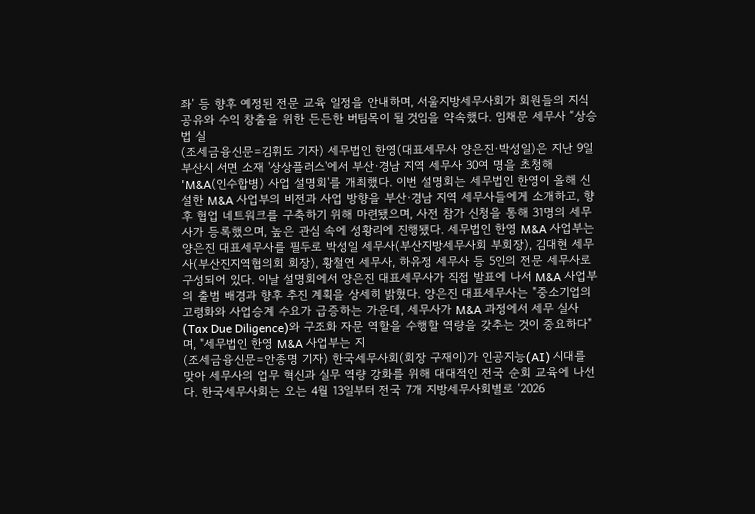좌’ 등 향후 예정된 전문 교육 일정을 안내하며, 서울지방세무사회가 회원들의 지식 공유와 수익 창출을 위한 든든한 버팀목이 될 것임을 약속했다. 임채문 세무사 “상승법 실
(조세금융신문=김휘도 기자) 세무법인 한영(대표세무사 양은진·박성일)은 지난 9일 부산시 서면 소재 '상상플러스'에서 부산·경남 지역 세무사 30여 명을 초청해 'M&A(인수합병) 사업 설명회'를 개최했다. 이번 설명회는 세무법인 한영이 올해 신설한 M&A 사업부의 비전과 사업 방향을 부산·경남 지역 세무사들에게 소개하고, 향후 협업 네트워크를 구축하기 위해 마련됐으며, 사전 참가 신청을 통해 31명의 세무사가 등록했으며, 높은 관심 속에 성황리에 진행됐다. 세무법인 한영 M&A 사업부는 양은진 대표세무사를 필두로 박성일 세무사(부산지방세무사회 부회장), 김대현 세무사(부산진지역협의회 회장), 황철연 세무사, 하유정 세무사 등 5인의 전문 세무사로 구성되어 있다. 이날 설명회에서 양은진 대표세무사가 직접 발표에 나서 M&A 사업부의 출범 배경과 향후 추진 계획을 상세히 밝혔다. 양은진 대표세무사는 "중소기업의 고령화와 사업승계 수요가 급증하는 가운데, 세무사가 M&A 과정에서 세무 실사(Tax Due Diligence)와 구조화 자문 역할을 수행할 역량을 갖추는 것이 중요하다"며, "세무법인 한영 M&A 사업부는 지
(조세금융신문=안종명 기자) 한국세무사회(회장 구재이)가 인공지능(AI) 시대를 맞아 세무사의 업무 혁신과 실무 역량 강화를 위해 대대적인 전국 순회 교육에 나선다. 한국세무사회는 오는 4월 13일부터 전국 7개 지방세무사회별로 ‘2026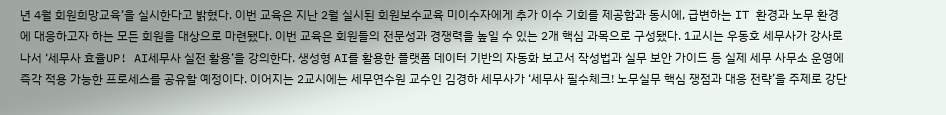년 4월 회원희망교육’을 실시한다고 밝혔다. 이번 교육은 지난 2월 실시된 회원보수교육 미이수자에게 추가 이수 기회를 제공함과 동시에, 급변하는 IT 환경과 노무 환경에 대응하고자 하는 모든 회원을 대상으로 마련됐다. 이번 교육은 회원들의 전문성과 경쟁력을 높일 수 있는 2개 핵심 과목으로 구성됐다. 1교시는 우동호 세무사가 강사로 나서 ‘세무사 효율UP! AI세무사 실전 활용’을 강의한다. 생성형 AI를 활용한 플랫폼 데이터 기반의 자동화 보고서 작성법과 실무 보안 가이드 등 실제 세무 사무소 운영에 즉각 적용 가능한 프로세스를 공유할 예정이다. 이어지는 2교시에는 세무연수원 교수인 김경하 세무사가 ‘세무사 필수체크! 노무실무 핵심 쟁점과 대응 전략’을 주제로 강단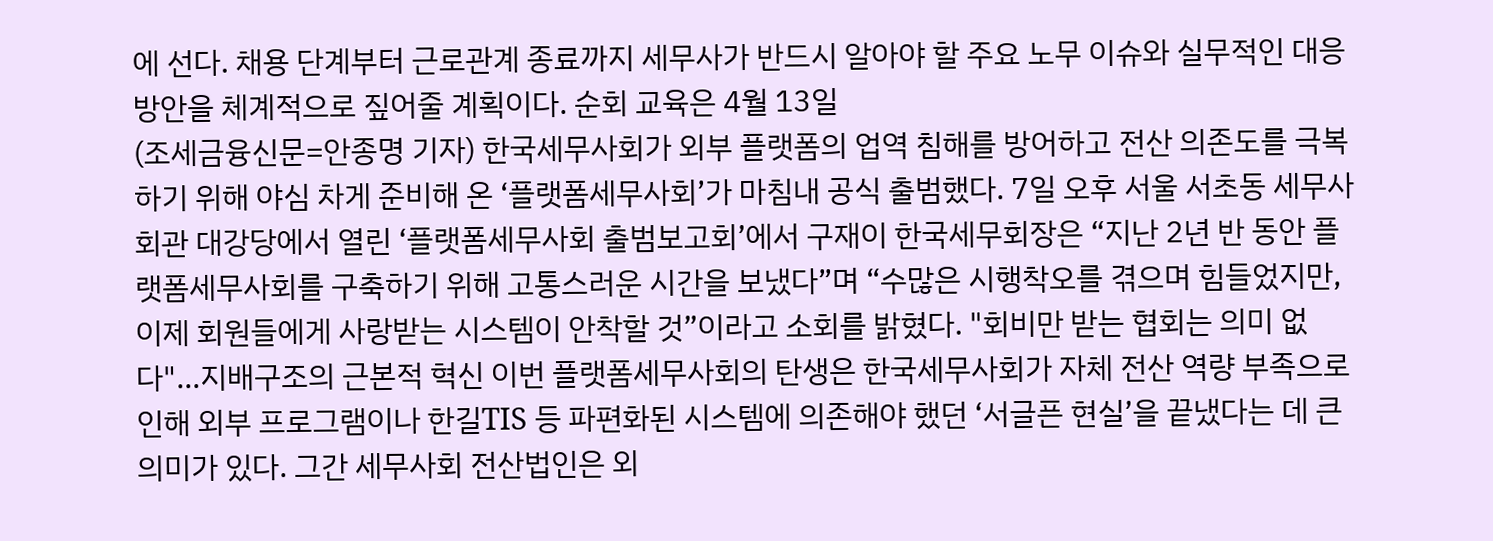에 선다. 채용 단계부터 근로관계 종료까지 세무사가 반드시 알아야 할 주요 노무 이슈와 실무적인 대응 방안을 체계적으로 짚어줄 계획이다. 순회 교육은 4월 13일
(조세금융신문=안종명 기자) 한국세무사회가 외부 플랫폼의 업역 침해를 방어하고 전산 의존도를 극복하기 위해 야심 차게 준비해 온 ‘플랫폼세무사회’가 마침내 공식 출범했다. 7일 오후 서울 서초동 세무사회관 대강당에서 열린 ‘플랫폼세무사회 출범보고회’에서 구재이 한국세무회장은 “지난 2년 반 동안 플랫폼세무사회를 구축하기 위해 고통스러운 시간을 보냈다”며 “수많은 시행착오를 겪으며 힘들었지만, 이제 회원들에게 사랑받는 시스템이 안착할 것”이라고 소회를 밝혔다. "회비만 받는 협회는 의미 없다"…지배구조의 근본적 혁신 이번 플랫폼세무사회의 탄생은 한국세무사회가 자체 전산 역량 부족으로 인해 외부 프로그램이나 한길TIS 등 파편화된 시스템에 의존해야 했던 ‘서글픈 현실’을 끝냈다는 데 큰 의미가 있다. 그간 세무사회 전산법인은 외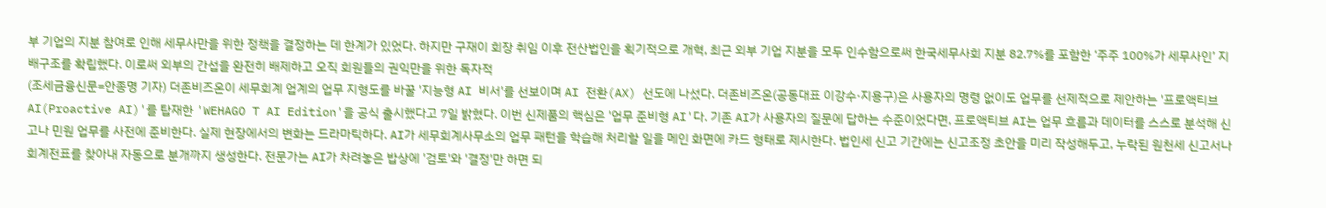부 기업의 지분 참여로 인해 세무사만을 위한 정책을 결정하는 데 한계가 있었다. 하지만 구재이 회장 취임 이후 전산법인을 획기적으로 개혁, 최근 외부 기업 지분을 모두 인수함으로써 한국세무사회 지분 82.7%를 포함한 ‘주주 100%가 세무사인’ 지배구조를 확립했다. 이로써 외부의 간섭을 완전히 배제하고 오직 회원들의 권익만을 위한 독자적
(조세금융신문=안종명 기자) 더존비즈온이 세무회계 업계의 업무 지형도를 바꿀 '지능형 AI 비서'를 선보이며 AI 전환(AX) 선도에 나섰다. 더존비즈온(공동대표 이강수·지용구)은 사용자의 명령 없이도 업무를 선제적으로 제안하는 '프로액티브 AI(Proactive AI)'를 탑재한 'WEHAGO T AI Edition'을 공식 출시했다고 7일 밝혔다. 이번 신제품의 핵심은 '업무 준비형 AI'다. 기존 AI가 사용자의 질문에 답하는 수준이었다면, 프로액티브 AI는 업무 흐름과 데이터를 스스로 분석해 신고나 민원 업무를 사전에 준비한다. 실제 현장에서의 변화는 드라마틱하다. AI가 세무회계사무소의 업무 패턴을 학습해 처리할 일을 메인 화면에 카드 형태로 제시한다. 법인세 신고 기간에는 신고조정 초안을 미리 작성해두고, 누락된 원천세 신고서나 회계전표를 찾아내 자동으로 분개까지 생성한다. 전문가는 AI가 차려놓은 밥상에 '검토'와 '결정'만 하면 되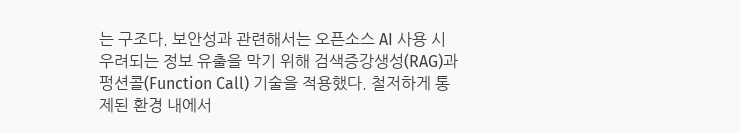는 구조다. 보안성과 관련해서는 오픈소스 AI 사용 시 우려되는 정보 유출을 막기 위해 검색증강생성(RAG)과 펑션콜(Function Call) 기술을 적용했다. 철저하게 통제된 환경 내에서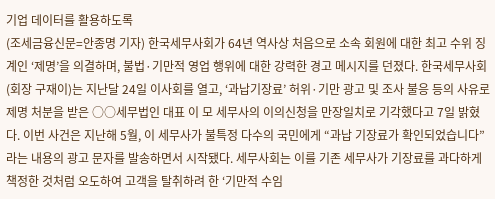기업 데이터를 활용하도록
(조세금융신문=안종명 기자) 한국세무사회가 64년 역사상 처음으로 소속 회원에 대한 최고 수위 징계인 ‘제명’을 의결하며, 불법·기만적 영업 행위에 대한 강력한 경고 메시지를 던졌다. 한국세무사회(회장 구재이)는 지난달 24일 이사회를 열고, ‘과납기장료’ 허위·기만 광고 및 조사 불응 등의 사유로 제명 처분을 받은 ○○세무법인 대표 이 모 세무사의 이의신청을 만장일치로 기각했다고 7일 밝혔다. 이번 사건은 지난해 5월, 이 세무사가 불특정 다수의 국민에게 “과납 기장료가 확인되었습니다”라는 내용의 광고 문자를 발송하면서 시작됐다. 세무사회는 이를 기존 세무사가 기장료를 과다하게 책정한 것처럼 오도하여 고객을 탈취하려 한 ‘기만적 수임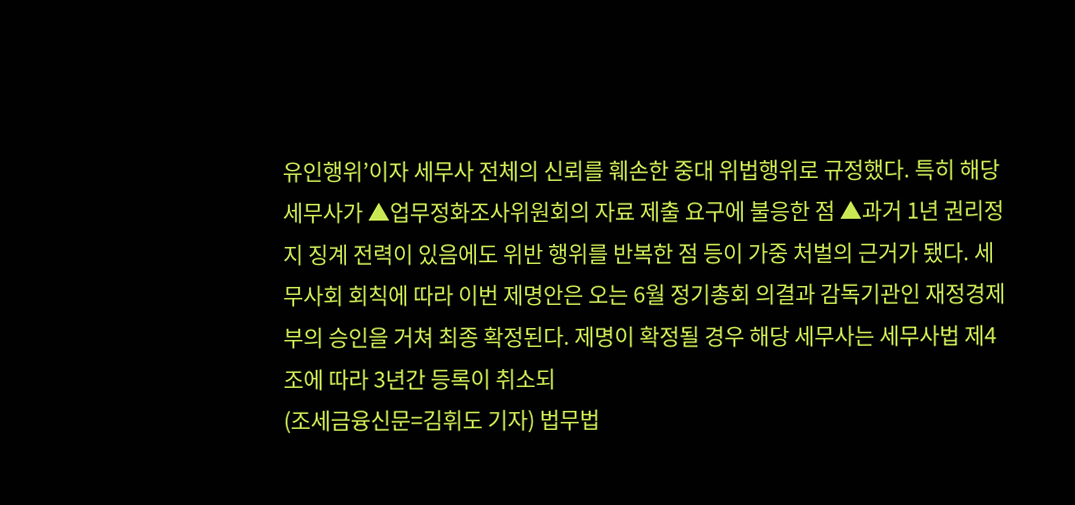유인행위’이자 세무사 전체의 신뢰를 훼손한 중대 위법행위로 규정했다. 특히 해당 세무사가 ▲업무정화조사위원회의 자료 제출 요구에 불응한 점 ▲과거 1년 권리정지 징계 전력이 있음에도 위반 행위를 반복한 점 등이 가중 처벌의 근거가 됐다. 세무사회 회칙에 따라 이번 제명안은 오는 6월 정기총회 의결과 감독기관인 재정경제부의 승인을 거쳐 최종 확정된다. 제명이 확정될 경우 해당 세무사는 세무사법 제4조에 따라 3년간 등록이 취소되
(조세금융신문=김휘도 기자) 법무법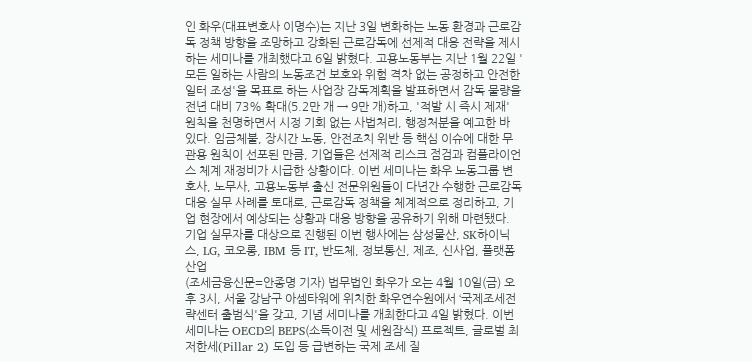인 화우(대표변호사 이명수)는 지난 3일 변화하는 노동 환경과 근로감독 정책 방향을 조망하고 강화된 근로감독에 선제적 대응 전략을 제시하는 세미나를 개최했다고 6일 밝혔다. 고용노동부는 지난 1월 22일 '모든 일하는 사람의 노동조건 보호와 위험 격차 없는 공정하고 안전한 일터 조성'을 목표로 하는 사업장 감독계획을 발표하면서 감독 물량을 전년 대비 73% 확대(5.2만 개 → 9만 개)하고, '적발 시 즉시 제재' 원칙을 천명하면서 시정 기회 없는 사법처리, 행정처분을 예고한 바 있다. 임금체불, 장시간 노동, 안전조치 위반 등 핵심 이슈에 대한 무관용 원칙이 선포된 만큼, 기업들은 선제적 리스크 점검과 컴플라이언스 체계 재정비가 시급한 상황이다. 이번 세미나는 화우 노동그룹 변호사, 노무사, 고용노동부 출신 전문위원들이 다년간 수행한 근로감독 대응 실무 사례를 토대로, 근로감독 정책을 체계적으로 정리하고, 기업 현장에서 예상되는 상황과 대응 방향을 공유하기 위해 마련됐다. 기업 실무자를 대상으로 진행된 이번 행사에는 삼성물산, SK하이닉스, LG, 코오롱, IBM 등 IT, 반도체, 정보통신, 제조, 신사업, 플랫폼 산업
(조세금융신문=안종명 기자) 법무법인 화우가 오는 4월 10일(금) 오후 3시, 서울 강남구 아셈타워에 위치한 화우연수원에서 ‘국제조세전략센터 출범식'을 갖고, 기념 세미나를 개최한다고 4일 밝혔다. 이번 세미나는 OECD의 BEPS(소득이전 및 세원잠식) 프로젝트, 글로벌 최저한세(Pillar 2) 도입 등 급변하는 국제 조세 질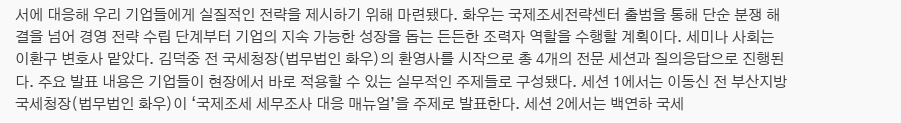서에 대응해 우리 기업들에게 실질적인 전략을 제시하기 위해 마련됐다. 화우는 국제조세전략센터 출범을 통해 단순 분쟁 해결을 넘어 경영 전략 수립 단계부터 기업의 지속 가능한 성장을 돕는 든든한 조력자 역할을 수행할 계획이다. 세미나 사회는 이환구 변호사 맡았다. 김덕중 전 국세청장(법무법인 화우)의 환영사를 시작으로 총 4개의 전문 세션과 질의응답으로 진행된다. 주요 발표 내용은 기업들이 현장에서 바로 적용할 수 있는 실무적인 주제들로 구성됐다. 세션 1에서는 이동신 전 부산지방국세청장(법무법인 화우)이 ‘국제조세 세무조사 대응 매뉴얼’을 주제로 발표한다. 세션 2에서는 백연하 국세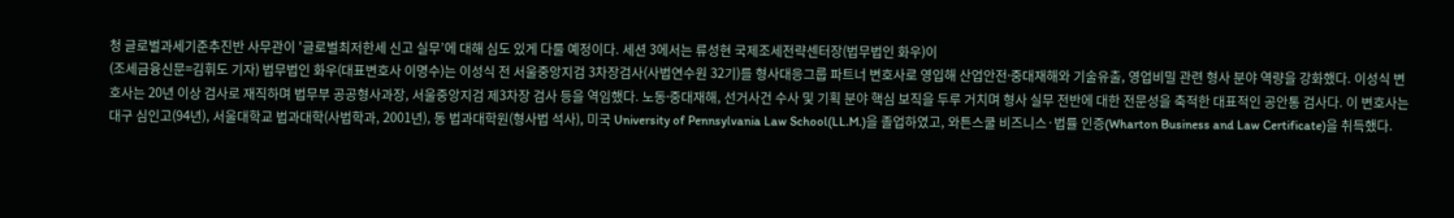청 글로벌과세기준추진반 사무관이 '글로벌최저한세 신고 실무’에 대해 심도 있게 다룰 예정이다. 세션 3에서는 류성현 국제조세전략센터장(법무법인 화우)이
(조세금융신문=김휘도 기자) 법무법인 화우(대표변호사 이명수)는 이성식 전 서울중앙지검 3차장검사(사법연수원 32기)를 형사대응그룹 파트너 변호사로 영입해 산업안전중〮대재해와 기술유출, 영업비밀 관련 형사 분야 역량을 강화했다. 이성식 변호사는 20년 이상 검사로 재직하며 법무부 공공형사과장, 서울중앙지검 제3차장 검사 등을 역임했다. 노동중〮대재해, 선거사건 수사 및 기획 분야 핵심 보직을 두루 거치며 형사 실무 전반에 대한 전문성을 축적한 대표적인 공안통 검사다. 이 변호사는 대구 심인고(94년), 서울대학교 법과대학(사법학과, 2001년), 동 법과대학원(형사법 석사), 미국 University of Pennsylvania Law School(LL.M.)을 졸업하였고, 와튼스쿨 비즈니스·법률 인증(Wharton Business and Law Certificate)을 취득했다.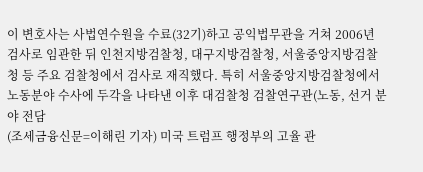이 변호사는 사법연수원을 수료(32기)하고 공익법무관을 거쳐 2006년 검사로 임관한 뒤 인천지방검찰청, 대구지방검찰청, 서울중앙지방검찰청 등 주요 검찰청에서 검사로 재직했다. 특히 서울중앙지방검찰청에서 노동분야 수사에 두각을 나타낸 이후 대검찰청 검찰연구관(노동, 선거 분야 전담
(조세금융신문=이해린 기자) 미국 트럼프 행정부의 고율 관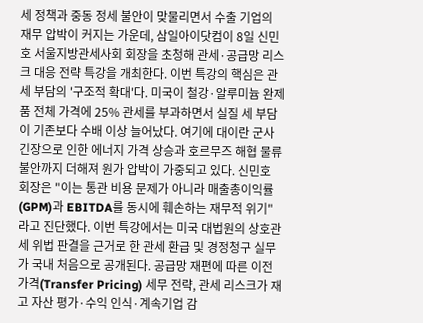세 정책과 중동 정세 불안이 맞물리면서 수출 기업의 재무 압박이 커지는 가운데, 삼일아이닷컴이 8일 신민호 서울지방관세사회 회장을 초청해 관세·공급망 리스크 대응 전략 특강을 개최한다. 이번 특강의 핵심은 관세 부담의 '구조적 확대'다. 미국이 철강·알루미늄 완제품 전체 가격에 25% 관세를 부과하면서 실질 세 부담이 기존보다 수배 이상 늘어났다. 여기에 대이란 군사 긴장으로 인한 에너지 가격 상승과 호르무즈 해협 물류 불안까지 더해져 원가 압박이 가중되고 있다. 신민호 회장은 "이는 통관 비용 문제가 아니라 매출총이익률(GPM)과 EBITDA를 동시에 훼손하는 재무적 위기"라고 진단했다. 이번 특강에서는 미국 대법원의 상호관세 위법 판결을 근거로 한 관세 환급 및 경정청구 실무가 국내 처음으로 공개된다. 공급망 재편에 따른 이전가격(Transfer Pricing) 세무 전략, 관세 리스크가 재고 자산 평가·수익 인식·계속기업 감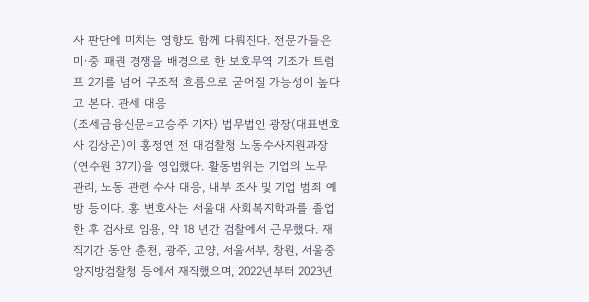사 판단에 미치는 영향도 함께 다뤄진다. 전문가들은 미·중 패권 경쟁을 배경으로 한 보호무역 기조가 트럼프 2기를 넘어 구조적 흐름으로 굳어질 가능성이 높다고 본다. 관세 대응
(조세금융신문=고승주 기자) 법무법인 광장(대표변호사 김상곤)이 홍정연 전 대검찰청 노동수사지원과장(연수원 37기)을 영입했다. 활동범위는 기업의 노무 관리, 노동 관련 수사 대응, 내부 조사 및 기업 범죄 예방 등이다. 홍 변호사는 서울대 사회복지학과를 졸업한 후 검사로 임용, 약 18 년간 검찰에서 근무했다. 재직기간 동안 춘천, 광주, 고양, 서울서부, 창원, 서울중앙지방검찰청 등에서 재직했으며, 2022년부터 2023년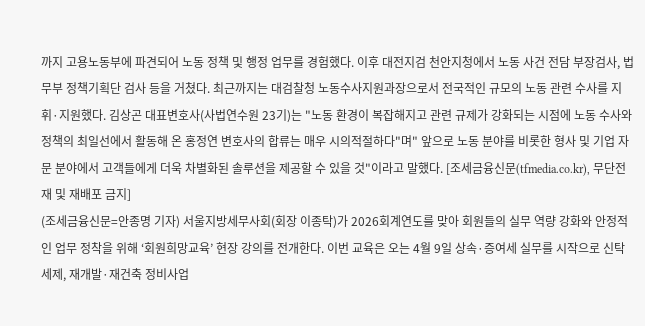까지 고용노동부에 파견되어 노동 정책 및 행정 업무를 경험했다. 이후 대전지검 천안지청에서 노동 사건 전담 부장검사, 법무부 정책기획단 검사 등을 거쳤다. 최근까지는 대검찰청 노동수사지원과장으로서 전국적인 규모의 노동 관련 수사를 지휘·지원했다. 김상곤 대표변호사(사법연수원 23기)는 "노동 환경이 복잡해지고 관련 규제가 강화되는 시점에 노동 수사와 정책의 최일선에서 활동해 온 홍정연 변호사의 합류는 매우 시의적절하다"며" 앞으로 노동 분야를 비롯한 형사 및 기업 자문 분야에서 고객들에게 더욱 차별화된 솔루션을 제공할 수 있을 것"이라고 말했다. [조세금융신문(tfmedia.co.kr), 무단전재 및 재배포 금지]
(조세금융신문=안종명 기자) 서울지방세무사회(회장 이종탁)가 2026회계연도를 맞아 회원들의 실무 역량 강화와 안정적인 업무 정착을 위해 ‘회원희망교육’ 현장 강의를 전개한다. 이번 교육은 오는 4월 9일 상속·증여세 실무를 시작으로 신탁 세제, 재개발·재건축 정비사업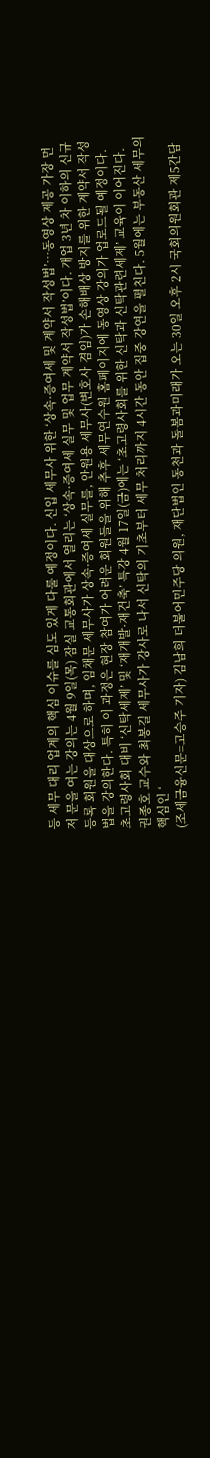등 세무 대리 업계의 핵심 이슈를 심도 있게 다룰 예정이다. 신입 세무사 위한 ‘상속·증여세 및 계약서 작성법’…동영상 제공 가장 먼저 문을 여는 강의는 4월 9일(목) 잠실 교통회관에서 열리는 ‘상속·증여세 실무 및 업무 계약서 작성법’이다. 개업 3년 차 이하의 신규 등록 회원을 대상으로 하며, 임채문 세무사가 상속·증여세 실무를, 안원용 세무사(변호사 겸임)가 손해배상 방지를 위한 계약서 작성법을 강의한다. 특히 이 과정은 현장 참여가 어려운 회원들을 위해 추후 세무연수원 홈페이지에 동영상 강의가 업로드될 예정이다. 초고령사회 대비 ‘신탁세제’ 및 ‘재개발·재건축’ 특강 4월 17일(금)에는 ‘초고령사회를 위한 신탁과 신탁관련세제’ 교육이 이어진다. 권종호 교수와 최봉길 세무사가 강사로 나서 신탁의 기초부터 세무 처리까지 4시간 동안 집중 강연을 펼친다. 5월에는 부동산 세무의 핵심인 ‘
(조세금융신문=고승주 기자) 김남희 더불어민주당 의원, 재단법인 동천과 돌봄과미래가 오는 30일 오후 2시 국회의원회관 제5간담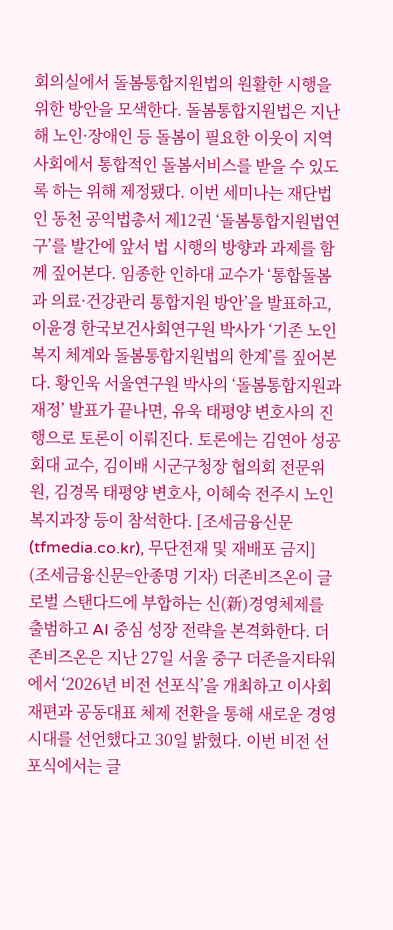회의실에서 돌봄통합지원법의 원활한 시행을 위한 방안을 모색한다. 돌봄통합지원법은 지난해 노인·장애인 등 돌봄이 필요한 이웃이 지역사회에서 통합적인 돌봄서비스를 받을 수 있도록 하는 위해 제정됐다. 이번 세미나는 재단법인 동천 공익법총서 제12권 ‘돌봄통합지원법연구’를 발간에 앞서 법 시행의 방향과 과제를 함께 짚어본다. 임종한 인하대 교수가 ‘통합돌봄과 의료·건강관리 통합지원 방안’을 발표하고, 이윤경 한국보건사회연구원 박사가 ‘기존 노인복지 체계와 돌봄통합지원법의 한계’를 짚어본다. 황인욱 서울연구원 박사의 ‘돌봄통합지원과 재정’ 발표가 끝나면, 유욱 태평양 변호사의 진행으로 토론이 이뤄진다. 토론에는 김연아 성공회대 교수, 김이배 시군구청장 협의회 전문위원, 김경목 태평양 변호사, 이혜숙 전주시 노인복지과장 등이 참석한다. [조세금융신문(tfmedia.co.kr), 무단전재 및 재배포 금지]
(조세금융신문=안종명 기자) 더존비즈온이 글로벌 스탠다드에 부합하는 신(新)경영체제를 출범하고 AI 중심 성장 전략을 본격화한다. 더존비즈온은 지난 27일 서울 중구 더존을지타워에서 ‘2026년 비전 선포식’을 개최하고 이사회 재편과 공동대표 체제 전환을 통해 새로운 경영 시대를 선언했다고 30일 밝혔다. 이번 비전 선포식에서는 글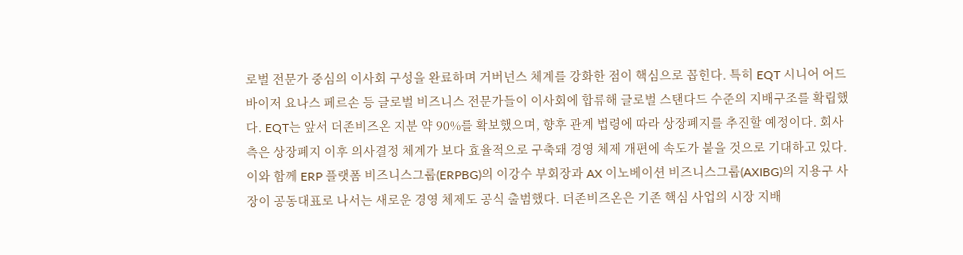로벌 전문가 중심의 이사회 구성을 완료하며 거버넌스 체계를 강화한 점이 핵심으로 꼽힌다. 특히 EQT 시니어 어드바이저 요나스 페르손 등 글로벌 비즈니스 전문가들이 이사회에 합류해 글로벌 스탠다드 수준의 지배구조를 확립했다. EQT는 앞서 더존비즈온 지분 약 90%를 확보했으며, 향후 관계 법령에 따라 상장폐지를 추진할 예정이다. 회사 측은 상장폐지 이후 의사결정 체계가 보다 효율적으로 구축돼 경영 체제 개편에 속도가 붙을 것으로 기대하고 있다. 이와 함께 ERP 플랫폼 비즈니스그룹(ERPBG)의 이강수 부회장과 AX 이노베이션 비즈니스그룹(AXIBG)의 지용구 사장이 공동대표로 나서는 새로운 경영 체제도 공식 출범했다. 더존비즈온은 기존 핵심 사업의 시장 지배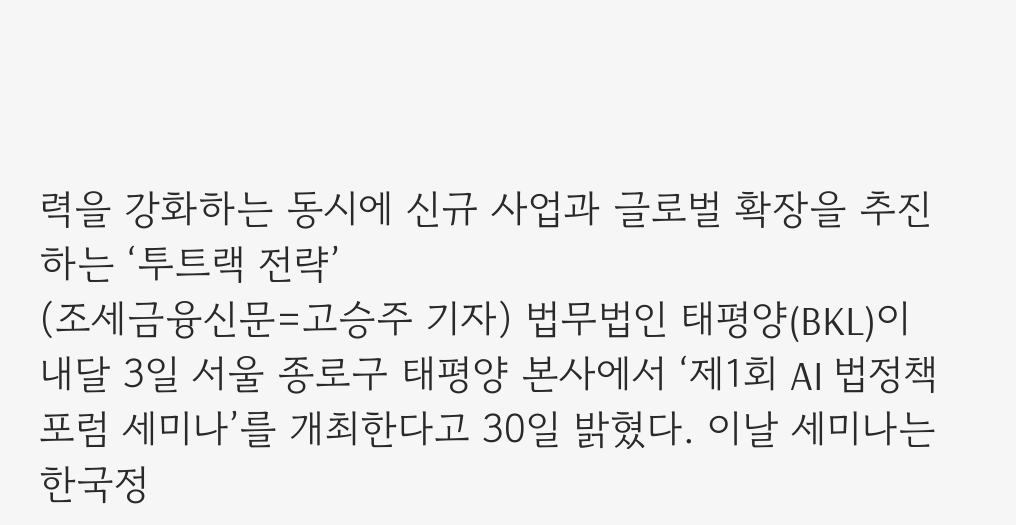력을 강화하는 동시에 신규 사업과 글로벌 확장을 추진하는 ‘투트랙 전략’
(조세금융신문=고승주 기자) 법무법인 태평양(BKL)이 내달 3일 서울 종로구 태평양 본사에서 ‘제1회 AI 법정책 포럼 세미나’를 개최한다고 30일 밝혔다. 이날 세미나는 한국정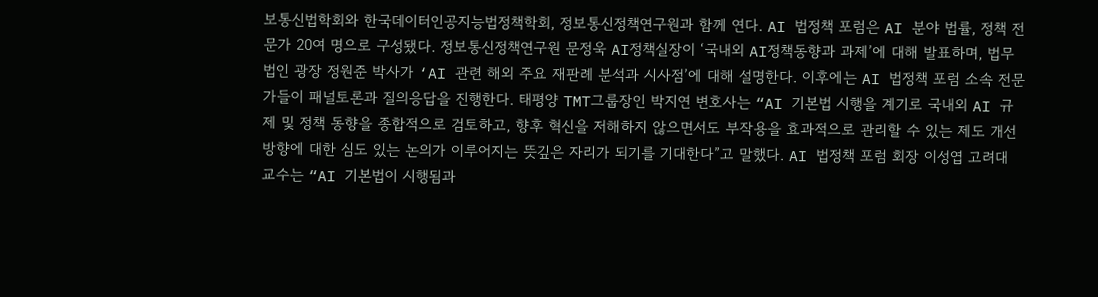보통신법학회와 한국데이터인공지능법정책학회, 정보통신정책연구원과 함께 연다. AI 법정책 포럼은 AI 분야 법률, 정책 전문가 20여 명으로 구성됐다. 정보통신정책연구원 문정욱 AI정책실장이 ‘국내외 AI정책동향과 과제’에 대해 발표하며, 법무법인 광장 정원준 박사가 ‘AI 관련 해외 주요 재판례 분석과 시사점’에 대해 설명한다. 이후에는 AI 법정책 포럼 소속 전문가들이 패널토론과 질의응답을 진행한다. 태평양 TMT그룹장인 박지연 변호사는 “AI 기본법 시행을 계기로 국내외 AI 규제 및 정책 동향을 종합적으로 검토하고, 향후 혁신을 저해하지 않으면서도 부작용을 효과적으로 관리할 수 있는 제도 개선 방향에 대한 심도 있는 논의가 이루어지는 뜻깊은 자리가 되기를 기대한다”고 말했다. AI 법정책 포럼 회장 이성엽 고려대 교수는 “AI 기본법이 시행됨과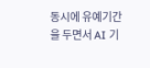동시에 유예기간을 두면서 AI 기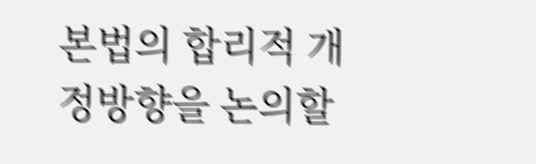본법의 합리적 개정방향을 논의할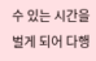수 있는 시간을 벌게 되어 다행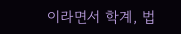이라면서 학계, 법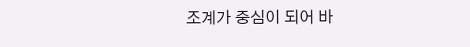조계가 중심이 되어 바